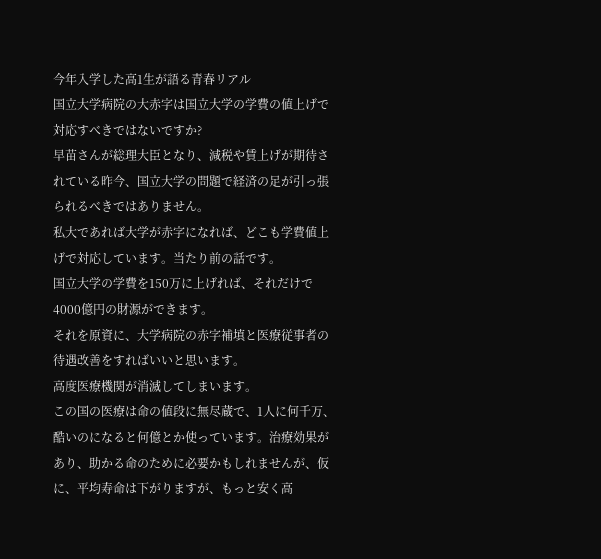今年入学した高1生が語る青春リアル
国立大学病院の大赤字は国立大学の学費の値上げで対応すべきではないですか?
早苗さんが総理大臣となり、減税や賃上げが期待されている昨今、国立大学の問題で経済の足が引っ張られるべきではありません。
私大であれば大学が赤字になれば、どこも学費値上げで対応しています。当たり前の話です。
国立大学の学費を150万に上げれば、それだけで4000億円の財源ができます。
それを原資に、大学病院の赤字補填と医療従事者の待遇改善をすればいいと思います。
高度医療機関が消滅してしまいます。
この国の医療は命の値段に無尽蔵で、1人に何千万、酷いのになると何億とか使っています。治療効果があり、助かる命のために必要かもしれませんが、仮に、平均寿命は下がりますが、もっと安く高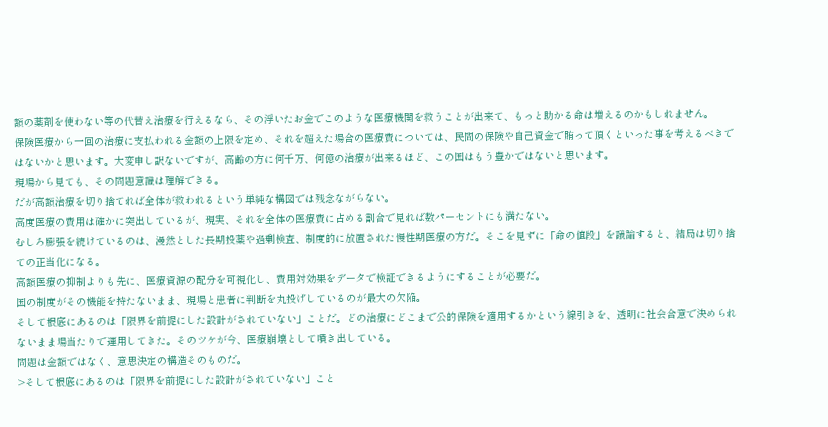額の薬剤を使わない等の代替え治療を行えるなら、その浮いたお金でこのような医療機関を救うことが出来て、もっと助かる命は増えるのかもしれません。
保険医療から一回の治療に支払われる金額の上限を定め、それを超えた場合の医療費については、民間の保険や自己資金で賄って頂くといった事を考えるべきではないかと思います。大変申し訳ないですが、高齢の方に何千万、何億の治療が出来るほど、この国はもう豊かではないと思います。
現場から見ても、その問題意識は理解できる。
だが高額治療を切り捨てれば全体が救われるという単純な構図では残念ながらない。
高度医療の費用は確かに突出しているが、現実、それを全体の医療費に占める割合で見れば数パーセントにも満たない。
むしろ膨張を続けているのは、漫然とした長期投薬や過剰検査、制度的に放置された慢性期医療の方だ。そこを見ずに「命の値段」を議論すると、結局は切り捨ての正当化になる。
高額医療の抑制よりも先に、医療資源の配分を可視化し、費用対効果をデータで検証できるようにすることが必要だ。
国の制度がその機能を持たないまま、現場と患者に判断を丸投げしているのが最大の欠陥。
そして根底にあるのは「限界を前提にした設計がされていない」ことだ。どの治療にどこまで公的保険を適用するかという線引きを、透明に社会合意で決められないまま場当たりで運用してきた。そのツケが今、医療崩壊として噴き出している。
問題は金額ではなく、意思決定の構造そのものだ。
>そして根底にあるのは「限界を前提にした設計がされていない」こと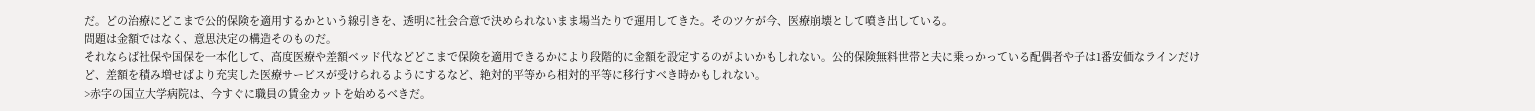だ。どの治療にどこまで公的保険を適用するかという線引きを、透明に社会合意で決められないまま場当たりで運用してきた。そのツケが今、医療崩壊として噴き出している。
問題は金額ではなく、意思決定の構造そのものだ。
それならば社保や国保を一本化して、高度医療や差額ベッド代などどこまで保険を適用できるかにより段階的に金額を設定するのがよいかもしれない。公的保険無料世帯と夫に乗っかっている配偶者や子は1番安価なラインだけど、差額を積み増せばより充実した医療サービスが受けられるようにするなど、絶対的平等から相対的平等に移行すべき時かもしれない。
>赤字の国立大学病院は、今すぐに職員の賃金カットを始めるべきだ。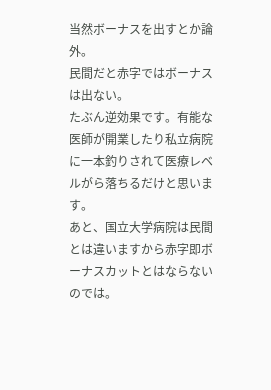当然ボーナスを出すとか論外。
民間だと赤字ではボーナスは出ない。
たぶん逆効果です。有能な医師が開業したり私立病院に一本釣りされて医療レベルがら落ちるだけと思います。
あと、国立大学病院は民間とは違いますから赤字即ボーナスカットとはならないのでは。